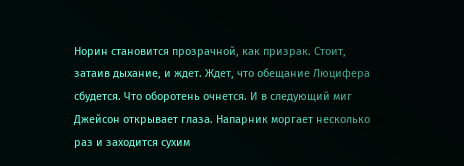Норин становится прозрачной, как призрак. Стоит, затаив дыхание, и ждет. Ждет, что обещание Люцифера сбудется. Что оборотень очнется. И в следующий миг Джейсон открывает глаза. Напарник моргает несколько раз и заходится сухим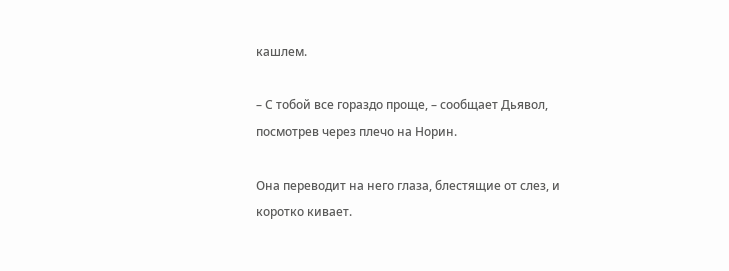кашлем.

– С тобой все гораздо проще, – сообщает Дьявол, посмотрев через плечо на Норин.

Она переводит на него глаза, блестящие от слез, и коротко кивает.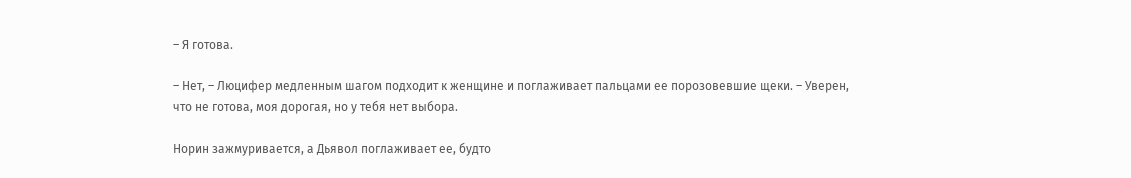– Я готова.

– Нет, – Люцифер медленным шагом подходит к женщине и поглаживает пальцами ее порозовевшие щеки. – Уверен, что не готова, моя дорогая, но у тебя нет выбора.

Норин зажмуривается, а Дьявол поглаживает ее, будто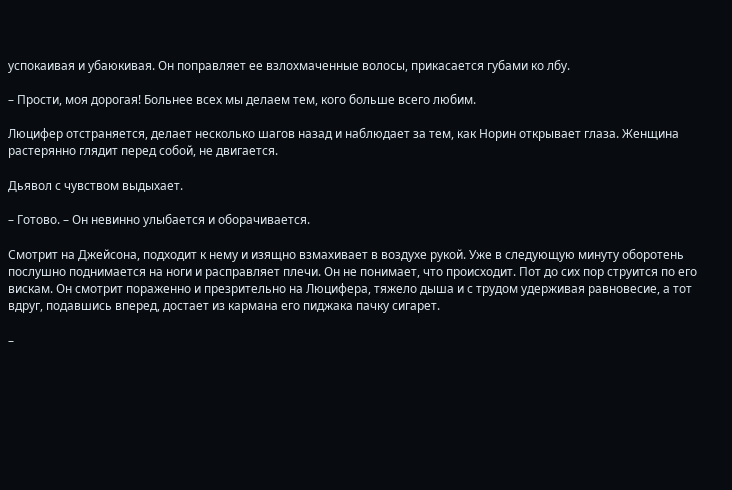успокаивая и убаюкивая. Он поправляет ее взлохмаченные волосы, прикасается губами ко лбу.

– Прости, моя дорогая! Больнее всех мы делаем тем, кого больше всего любим.

Люцифер отстраняется, делает несколько шагов назад и наблюдает за тем, как Норин открывает глаза. Женщина растерянно глядит перед собой, не двигается.

Дьявол с чувством выдыхает.

– Готово. – Он невинно улыбается и оборачивается.

Смотрит на Джейсона, подходит к нему и изящно взмахивает в воздухе рукой. Уже в следующую минуту оборотень послушно поднимается на ноги и расправляет плечи. Он не понимает, что происходит. Пот до сих пор струится по его вискам. Он смотрит пораженно и презрительно на Люцифера, тяжело дыша и с трудом удерживая равновесие, а тот вдруг, подавшись вперед, достает из кармана его пиджака пачку сигарет.

–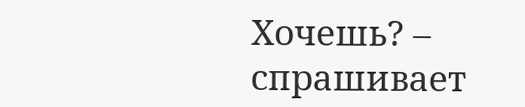Хочешь? – спрашивает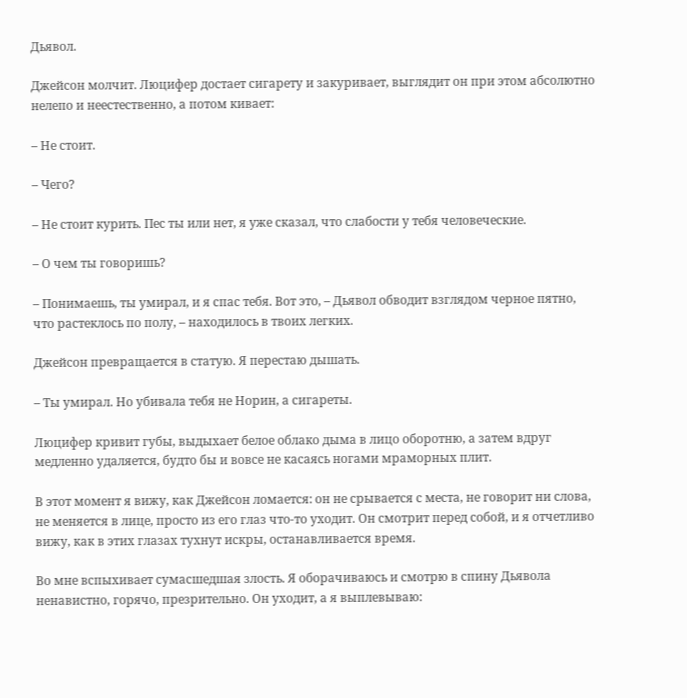Дьявол.

Джейсон молчит. Люцифер достает сигарету и закуривает, выглядит он при этом абсолютно нелепо и неестественно, а потом кивает:

– Не стоит.

– Чего?

– Не стоит курить. Пес ты или нет, я уже сказал, что слабости у тебя человеческие.

– О чем ты говоришь?

– Понимаешь, ты умирал, и я спас тебя. Вот это, – Дьявол обводит взглядом черное пятно, что растеклось по полу, – находилось в твоих легких.

Джейсон превращается в статую. Я перестаю дышать.

– Ты умирал. Но убивала тебя не Норин, а сигареты.

Люцифер кривит губы, выдыхает белое облако дыма в лицо оборотню, а затем вдруг медленно удаляется, будто бы и вовсе не касаясь ногами мраморных плит.

В этот момент я вижу, как Джейсон ломается: он не срывается с места, не говорит ни слова, не меняется в лице, просто из его глаз что-то уходит. Он смотрит перед собой, и я отчетливо вижу, как в этих глазах тухнут искры, останавливается время.

Во мне вспыхивает сумасшедшая злость. Я оборачиваюсь и смотрю в спину Дьявола ненавистно, горячо, презрительно. Он уходит, а я выплевываю: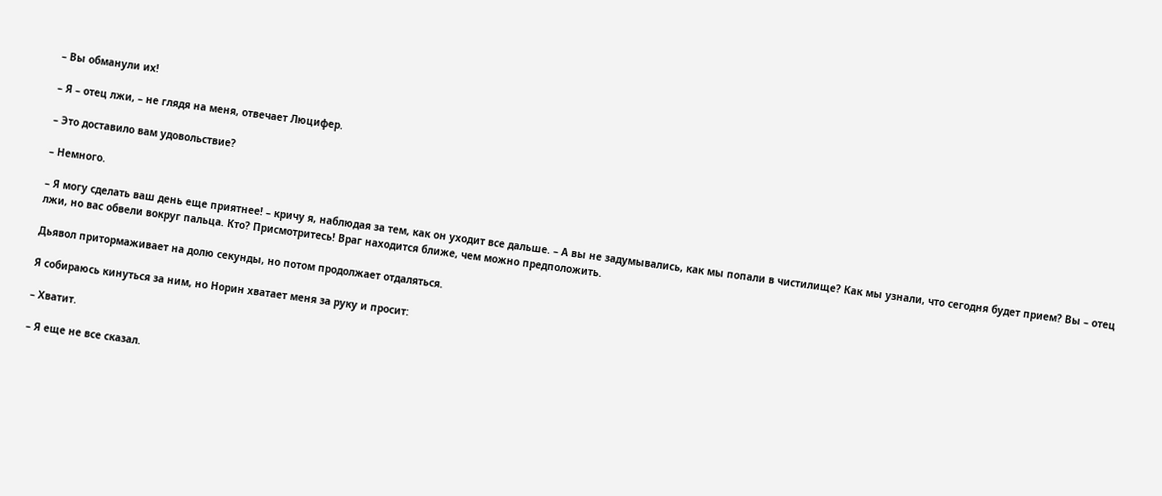– Вы обманули их!

– Я – отец лжи, – не глядя на меня, отвечает Люцифер.

– Это доставило вам удовольствие?

– Немного.

– Я могу сделать ваш день еще приятнее! – кричу я, наблюдая за тем, как он уходит все дальше. – А вы не задумывались, как мы попали в чистилище? Как мы узнали, что сегодня будет прием? Вы – отец лжи, но вас обвели вокруг пальца. Кто? Присмотритесь! Враг находится ближе, чем можно предположить.

Дьявол притормаживает на долю секунды, но потом продолжает отдаляться.

Я собираюсь кинуться за ним, но Норин хватает меня за руку и просит:

– Хватит.

– Я еще не все сказал.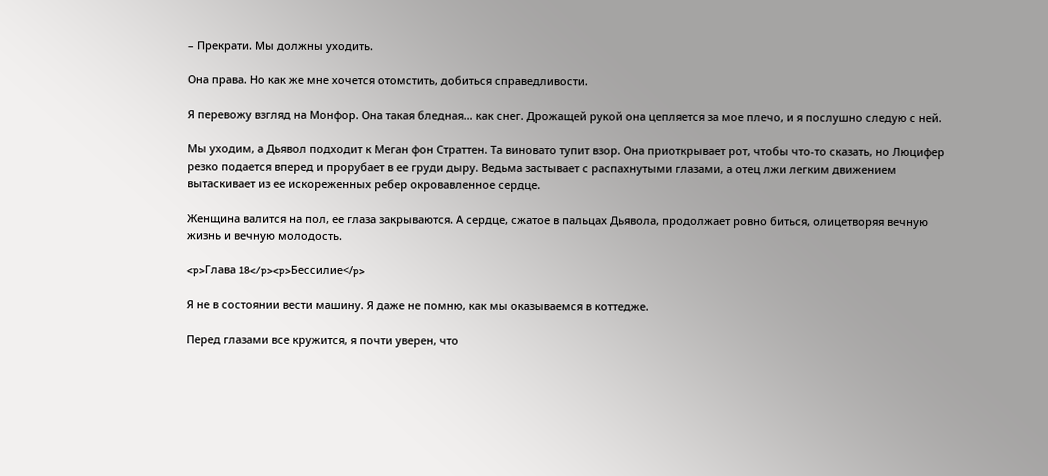– Прекрати. Мы должны уходить.

Она права. Но как же мне хочется отомстить, добиться справедливости.

Я перевожу взгляд на Монфор. Она такая бледная… как снег. Дрожащей рукой она цепляется за мое плечо, и я послушно следую с ней.

Мы уходим, а Дьявол подходит к Меган фон Страттен. Та виновато тупит взор. Она приоткрывает рот, чтобы что-то сказать, но Люцифер резко подается вперед и прорубает в ее груди дыру. Ведьма застывает с распахнутыми глазами, а отец лжи легким движением вытаскивает из ее искореженных ребер окровавленное сердце.

Женщина валится на пол, ее глаза закрываются. А сердце, сжатое в пальцах Дьявола, продолжает ровно биться, олицетворяя вечную жизнь и вечную молодость.

<p>Глава 18</p><p>Бессилие</p>

Я не в состоянии вести машину. Я даже не помню, как мы оказываемся в коттедже.

Перед глазами все кружится, я почти уверен, что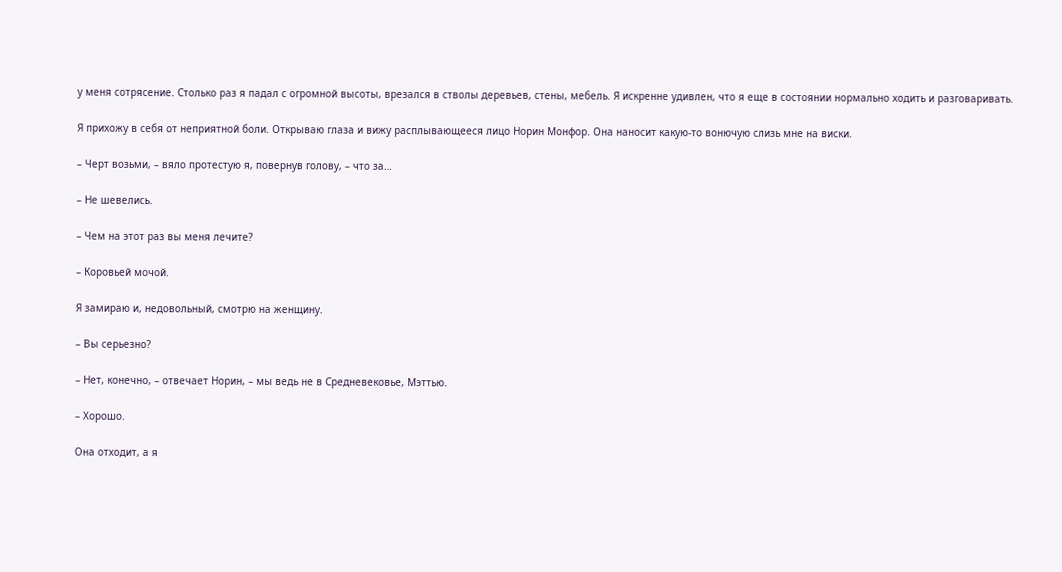у меня сотрясение. Столько раз я падал с огромной высоты, врезался в стволы деревьев, стены, мебель. Я искренне удивлен, что я еще в состоянии нормально ходить и разговаривать.

Я прихожу в себя от неприятной боли. Открываю глаза и вижу расплывающееся лицо Норин Монфор. Она наносит какую-то вонючую слизь мне на виски.

– Черт возьми, – вяло протестую я, повернув голову, – что за…

– Не шевелись.

– Чем на этот раз вы меня лечите?

– Коровьей мочой.

Я замираю и, недовольный, смотрю на женщину.

– Вы серьезно?

– Нет, конечно, – отвечает Норин, – мы ведь не в Средневековье, Мэттью.

– Хорошо.

Она отходит, а я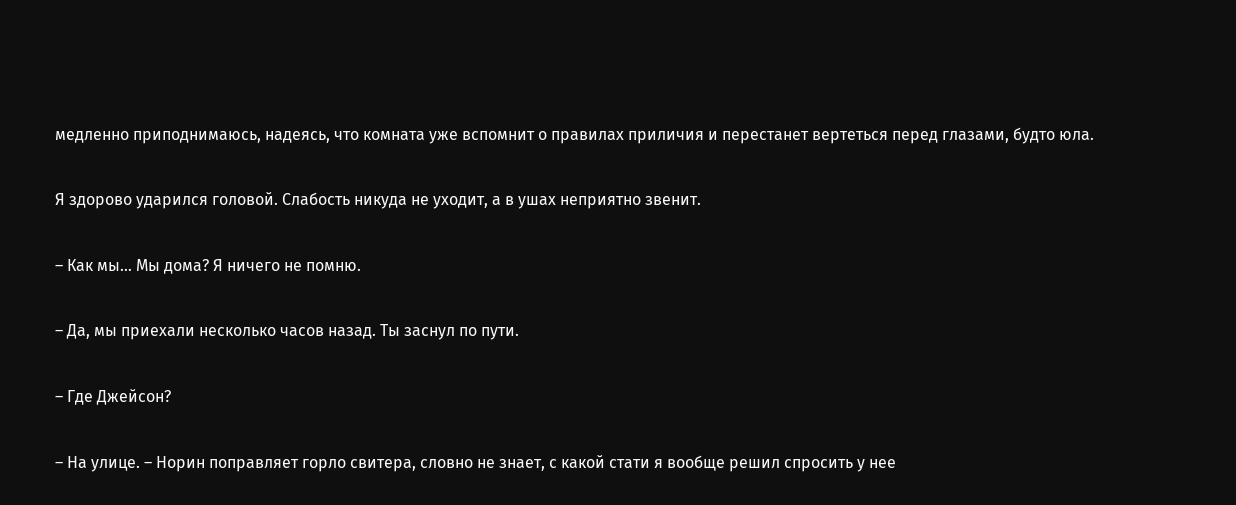медленно приподнимаюсь, надеясь, что комната уже вспомнит о правилах приличия и перестанет вертеться перед глазами, будто юла.

Я здорово ударился головой. Слабость никуда не уходит, а в ушах неприятно звенит.

– Как мы… Мы дома? Я ничего не помню.

– Да, мы приехали несколько часов назад. Ты заснул по пути.

– Где Джейсон?

– На улице. – Норин поправляет горло свитера, словно не знает, с какой стати я вообще решил спросить у нее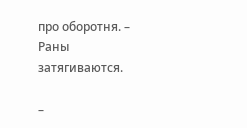про оборотня. – Раны затягиваются.

–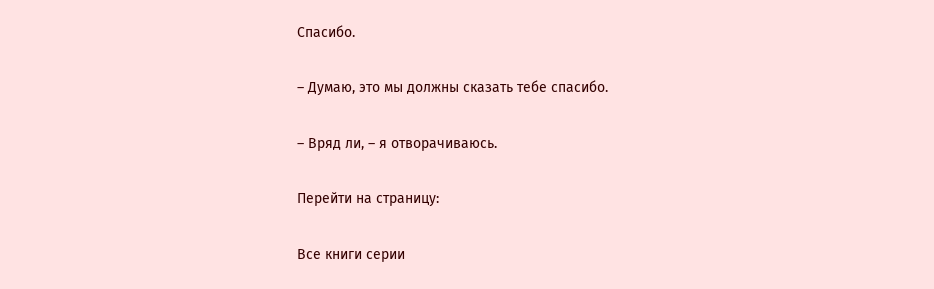Спасибо.

– Думаю, это мы должны сказать тебе спасибо.

– Вряд ли, – я отворачиваюсь.

Перейти на страницу:

Все книги серии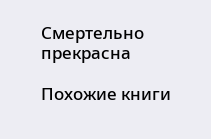Смертельно прекрасна

Похожие книги